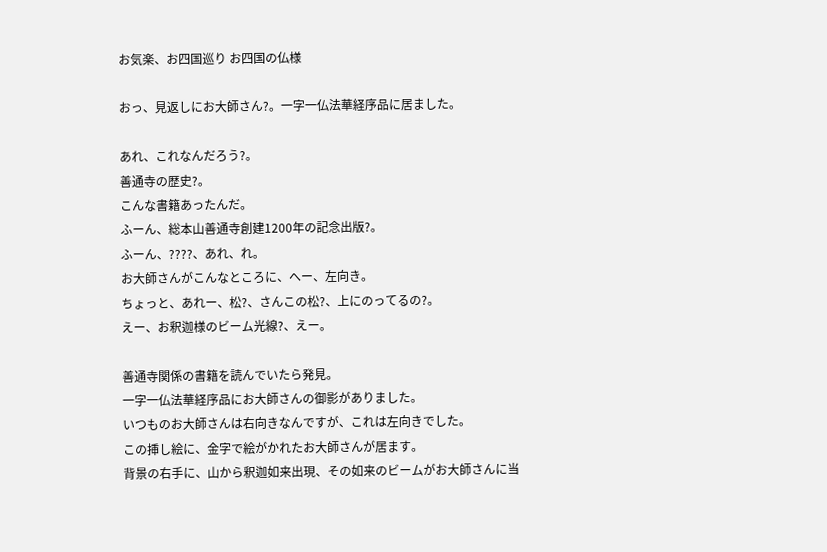お気楽、お四国巡り お四国の仏様

おっ、見返しにお大師さん?。一字一仏法華経序品に居ました。

あれ、これなんだろう?。
善通寺の歴史?。
こんな書籍あったんだ。
ふーん、総本山善通寺創建1200年の記念出版?。
ふーん、????、あれ、れ。
お大師さんがこんなところに、へー、左向き。
ちょっと、あれー、松?、さんこの松?、上にのってるの?。
えー、お釈迦様のビーム光線?、えー。

善通寺関係の書籍を読んでいたら発見。
一字一仏法華経序品にお大師さんの御影がありました。
いつものお大師さんは右向きなんですが、これは左向きでした。
この挿し絵に、金字で絵がかれたお大師さんが居ます。
背景の右手に、山から釈迦如来出現、その如来のビームがお大師さんに当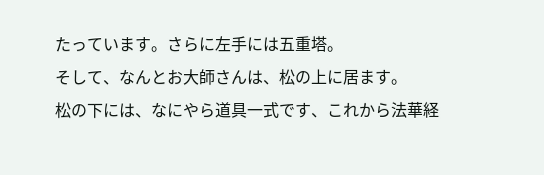たっています。さらに左手には五重塔。
そして、なんとお大師さんは、松の上に居ます。
松の下には、なにやら道具一式です、これから法華経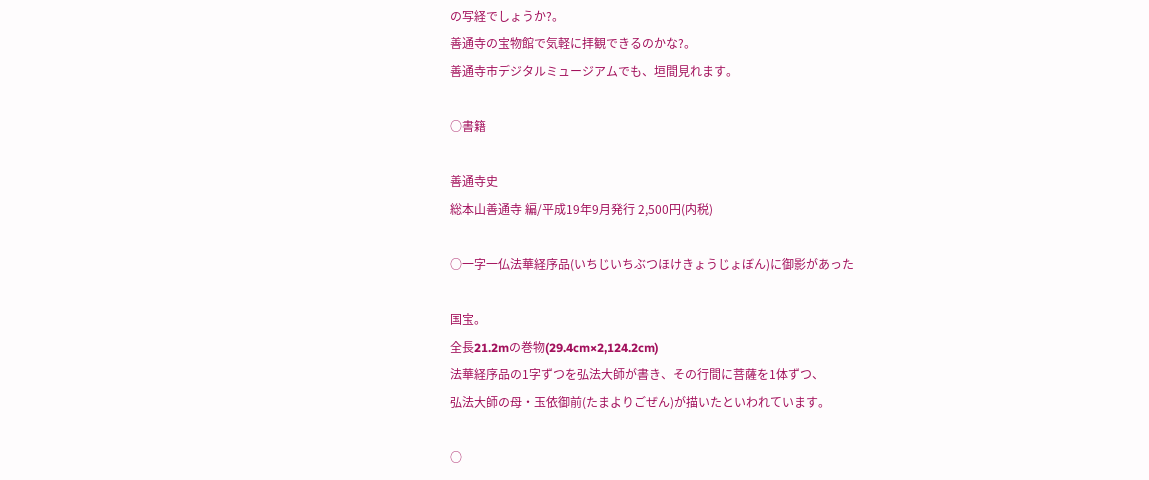の写経でしょうか?。
善通寺の宝物館で気軽に拝観できるのかな?。
善通寺市デジタルミュージアムでも、垣間見れます。

○書籍

善通寺史
総本山善通寺 編/平成19年9月発行 2,500円(内税)

○一字一仏法華経序品(いちじいちぶつほけきょうじょぼん)に御影があった

国宝。
全長21.2mの巻物(29.4cm×2,124.2cm)
法華経序品の1字ずつを弘法大師が書き、その行間に菩薩を1体ずつ、
弘法大師の母・玉依御前(たまよりごぜん)が描いたといわれています。

○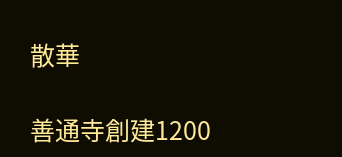散華

善通寺創建1200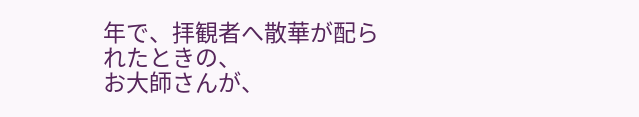年で、拝観者へ散華が配られたときの、
お大師さんが、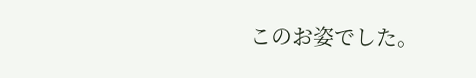このお姿でした。